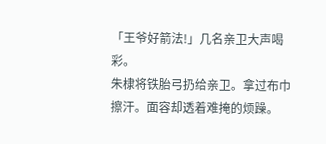「王爷好箭法!」几名亲卫大声喝彩。
朱棣将铁胎弓扔给亲卫。拿过布巾擦汗。面容却透着难掩的烦躁。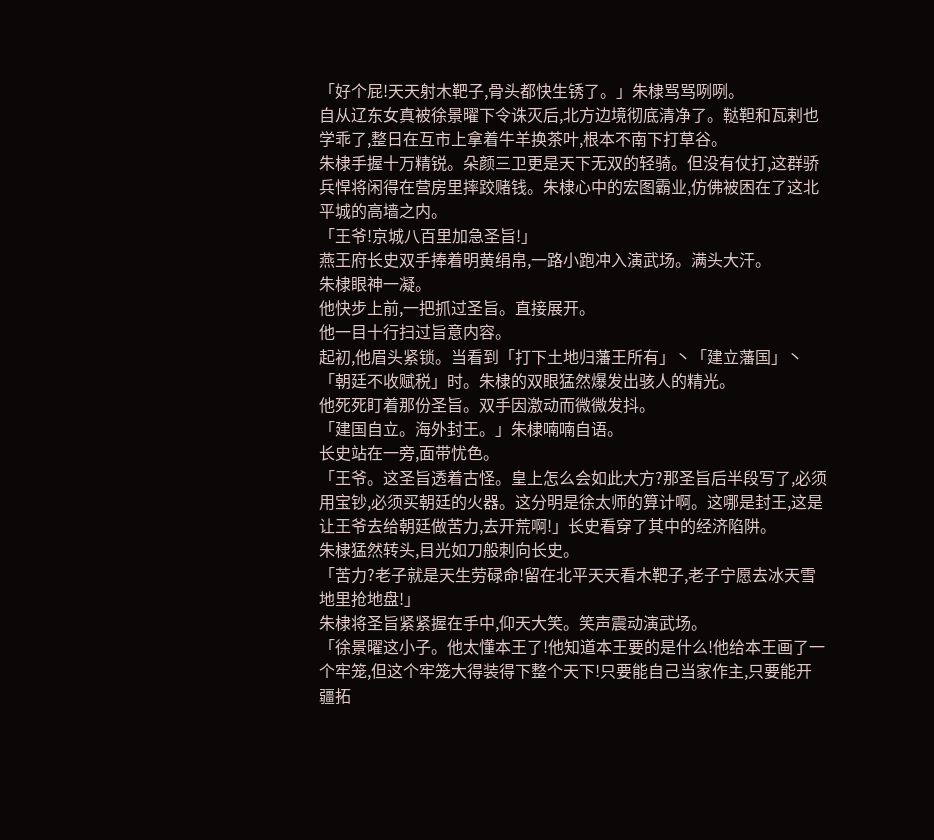「好个屁!天天射木靶子,骨头都快生锈了。」朱棣骂骂咧咧。
自从辽东女真被徐景曜下令诛灭后,北方边境彻底清净了。鞑靼和瓦剌也学乖了,整日在互市上拿着牛羊换茶叶,根本不南下打草谷。
朱棣手握十万精锐。朵颜三卫更是天下无双的轻骑。但没有仗打,这群骄兵悍将闲得在营房里摔跤赌钱。朱棣心中的宏图霸业,仿佛被困在了这北平城的高墙之内。
「王爷!京城八百里加急圣旨!」
燕王府长史双手捧着明黄绢帛,一路小跑冲入演武场。满头大汗。
朱棣眼神一凝。
他快步上前,一把抓过圣旨。直接展开。
他一目十行扫过旨意内容。
起初,他眉头紧锁。当看到「打下土地归藩王所有」丶「建立藩国」丶「朝廷不收赋税」时。朱棣的双眼猛然爆发出骇人的精光。
他死死盯着那份圣旨。双手因激动而微微发抖。
「建国自立。海外封王。」朱棣喃喃自语。
长史站在一旁,面带忧色。
「王爷。这圣旨透着古怪。皇上怎么会如此大方?那圣旨后半段写了,必须用宝钞,必须买朝廷的火器。这分明是徐太师的算计啊。这哪是封王,这是让王爷去给朝廷做苦力,去开荒啊!」长史看穿了其中的经济陷阱。
朱棣猛然转头,目光如刀般刺向长史。
「苦力?老子就是天生劳碌命!留在北平天天看木靶子,老子宁愿去冰天雪地里抢地盘!」
朱棣将圣旨紧紧握在手中,仰天大笑。笑声震动演武场。
「徐景曜这小子。他太懂本王了!他知道本王要的是什么!他给本王画了一个牢笼,但这个牢笼大得装得下整个天下!只要能自己当家作主,只要能开疆拓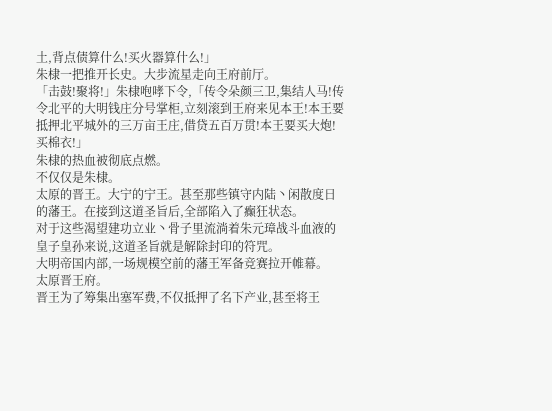土,背点债算什么!买火器算什么!」
朱棣一把推开长史。大步流星走向王府前厅。
「击鼓!聚将!」朱棣咆哮下令,「传令朵颜三卫,集结人马!传令北平的大明钱庄分号掌柜,立刻滚到王府来见本王!本王要抵押北平城外的三万亩王庄,借贷五百万贯!本王要买大炮!买棉衣!」
朱棣的热血被彻底点燃。
不仅仅是朱棣。
太原的晋王。大宁的宁王。甚至那些镇守内陆丶闲散度日的藩王。在接到这道圣旨后,全部陷入了癫狂状态。
对于这些渴望建功立业丶骨子里流淌着朱元璋战斗血液的皇子皇孙来说,这道圣旨就是解除封印的符咒。
大明帝国内部,一场规模空前的藩王军备竞赛拉开帷幕。
太原晋王府。
晋王为了筹集出塞军费,不仅抵押了名下产业,甚至将王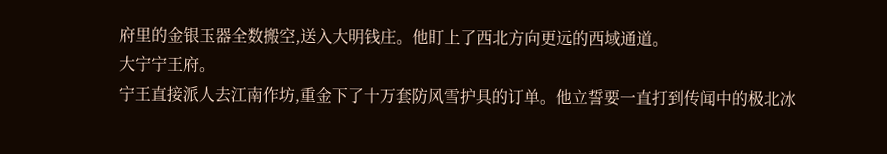府里的金银玉器全数搬空,送入大明钱庄。他盯上了西北方向更远的西域通道。
大宁宁王府。
宁王直接派人去江南作坊,重金下了十万套防风雪护具的订单。他立誓要一直打到传闻中的极北冰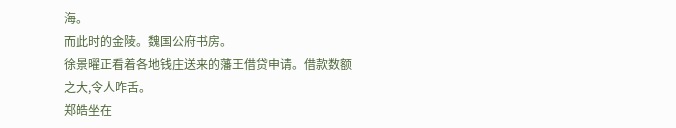海。
而此时的金陵。魏国公府书房。
徐景曜正看着各地钱庄送来的藩王借贷申请。借款数额之大,令人咋舌。
郑皓坐在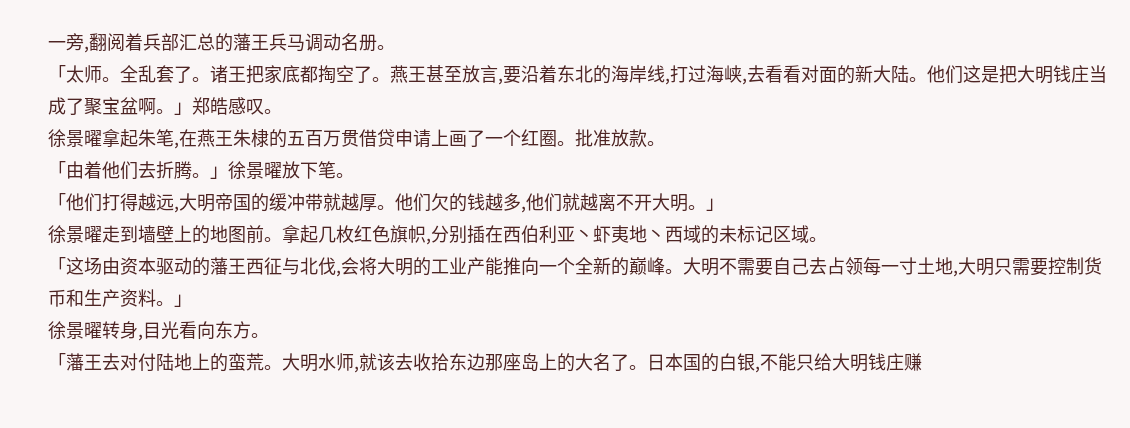一旁,翻阅着兵部汇总的藩王兵马调动名册。
「太师。全乱套了。诸王把家底都掏空了。燕王甚至放言,要沿着东北的海岸线,打过海峡,去看看对面的新大陆。他们这是把大明钱庄当成了聚宝盆啊。」郑皓感叹。
徐景曜拿起朱笔,在燕王朱棣的五百万贯借贷申请上画了一个红圈。批准放款。
「由着他们去折腾。」徐景曜放下笔。
「他们打得越远,大明帝国的缓冲带就越厚。他们欠的钱越多,他们就越离不开大明。」
徐景曜走到墙壁上的地图前。拿起几枚红色旗帜,分别插在西伯利亚丶虾夷地丶西域的未标记区域。
「这场由资本驱动的藩王西征与北伐,会将大明的工业产能推向一个全新的巅峰。大明不需要自己去占领每一寸土地,大明只需要控制货币和生产资料。」
徐景曜转身,目光看向东方。
「藩王去对付陆地上的蛮荒。大明水师,就该去收拾东边那座岛上的大名了。日本国的白银,不能只给大明钱庄赚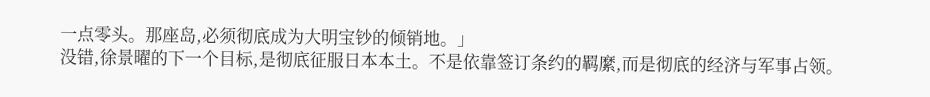一点零头。那座岛,必须彻底成为大明宝钞的倾销地。」
没错,徐景曜的下一个目标,是彻底征服日本本土。不是依靠签订条约的羁縻,而是彻底的经济与军事占领。